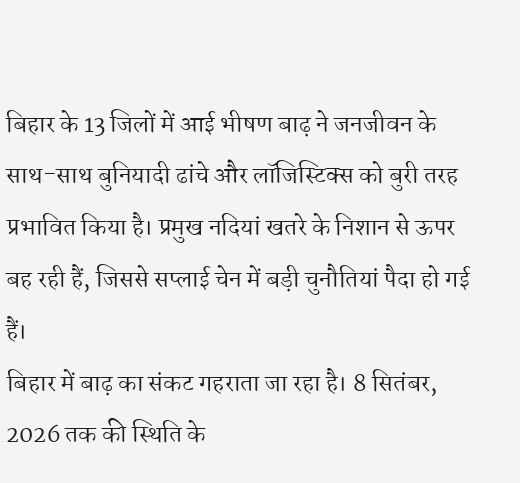बिहार के 13 जिलों में आई भीषण बाढ़ ने जनजीवन के साथ-साथ बुनियादी ढांचे और लॉजिस्टिक्स को बुरी तरह प्रभावित किया है। प्रमुख नदियां खतरे के निशान से ऊपर बह रही हैं, जिससे सप्लाई चेन में बड़ी चुनौतियां पैदा हो गई हैं।
बिहार में बाढ़ का संकट गहराता जा रहा है। 8 सितंबर, 2026 तक की स्थिति के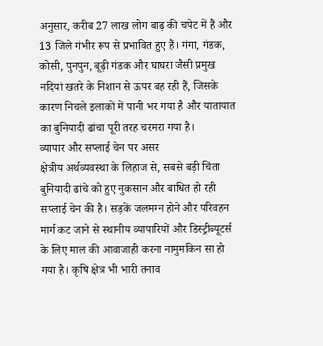अनुसार, करीब 27 लाख लोग बाढ़ की चपेट में हैं और 13 जिले गंभीर रूप से प्रभावित हुए हैं। गंगा, गंडक, कोसी, पुनपुन, बूढ़ी गंडक और घाघरा जैसी प्रमुख नदियां खतरे के निशान से ऊपर बह रही हैं, जिसके कारण निचले इलाकों में पानी भर गया है और यातायात का बुनियादी ढांचा पूरी तरह चरमरा गया है।
व्यापार और सप्लाई चेन पर असर
क्षेत्रीय अर्थव्यवस्था के लिहाज से, सबसे बड़ी चिंता बुनियादी ढांचे को हुए नुकसान और बाधित हो रही सप्लाई चेन की है। सड़कें जलमग्न होने और परिवहन मार्ग कट जाने से स्थानीय व्यापारियों और डिस्ट्रीब्यूटर्स के लिए माल की आवाजाही करना नामुमकिन सा हो गया है। कृषि क्षेत्र भी भारी तनाव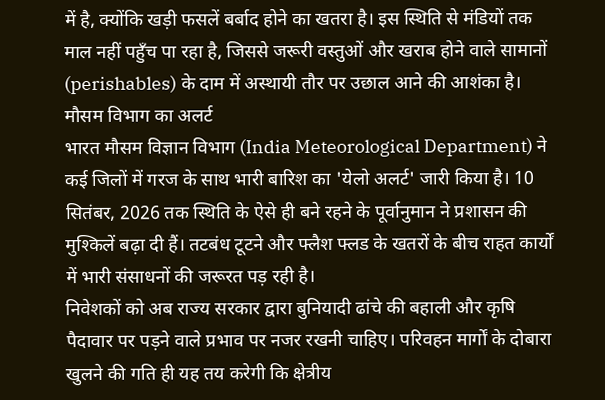में है, क्योंकि खड़ी फसलें बर्बाद होने का खतरा है। इस स्थिति से मंडियों तक माल नहीं पहुँच पा रहा है, जिससे जरूरी वस्तुओं और खराब होने वाले सामानों (perishables) के दाम में अस्थायी तौर पर उछाल आने की आशंका है।
मौसम विभाग का अलर्ट
भारत मौसम विज्ञान विभाग (India Meteorological Department) ने कई जिलों में गरज के साथ भारी बारिश का 'येलो अलर्ट' जारी किया है। 10 सितंबर, 2026 तक स्थिति के ऐसे ही बने रहने के पूर्वानुमान ने प्रशासन की मुश्किलें बढ़ा दी हैं। तटबंध टूटने और फ्लैश फ्लड के खतरों के बीच राहत कार्यों में भारी संसाधनों की जरूरत पड़ रही है।
निवेशकों को अब राज्य सरकार द्वारा बुनियादी ढांचे की बहाली और कृषि पैदावार पर पड़ने वाले प्रभाव पर नजर रखनी चाहिए। परिवहन मार्गों के दोबारा खुलने की गति ही यह तय करेगी कि क्षेत्रीय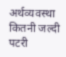अर्थव्यवस्था कितनी जल्दी पटरी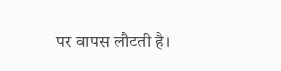पर वापस लौटती है।